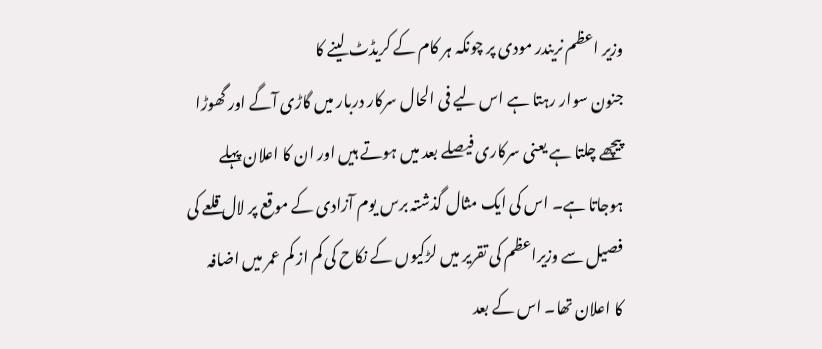وزیر اعظم نریندر مودی پر چونکہ ہر کام کے کریڈٹ لینے کا
جنون سوار رہتا ہے اس لیے فی الحال سرکار دربار میں گاڑی آگے اور گھوڑا
پیچھے چلتا ہے یعنی سرکاری فیصلے بعد میں ہوتے ہیں اور ان کا اعلان پہلے
ہوجاتا ہے۔ اس کی ایک مثال گذشتہ برس یوم آزادی کے موقع پر لال قلعے کی
فصیل سے وزیراعظم کی تقریر میں لڑکیوں کے نکاح کی کم از کم عمر میں اضافہ
کا اعلان تھا۔ اس کے بعد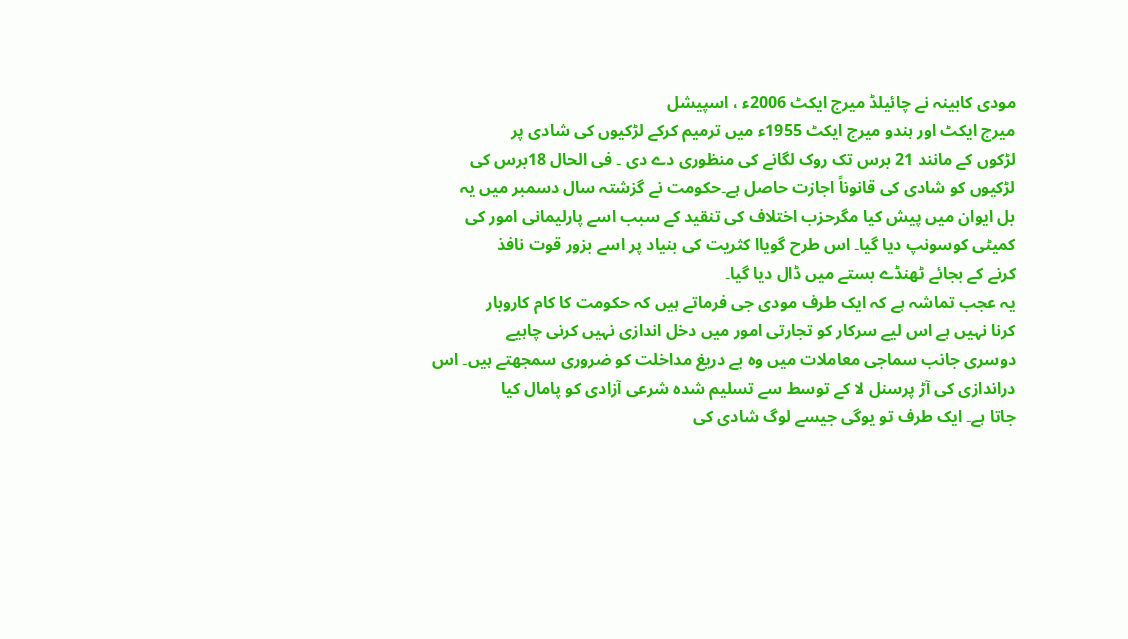مودی کابینہ نے چائیلڈ میرج ایکٹ 2006ء ، اسپیشل
میرج ایکٹ اور ہندو میرج ایکٹ 1955ء میں ترمیم کرکے لڑکیوں کی شادی پر
لڑکوں کے مانند 21 برس تک روک لگانے کی منظوری دے دی ۔ فی الحال 18برس کی
لڑکیوں کو شادی کی قانوناً اجازت حاصل ہے۔حکومت نے گزشتہ سال دسمبر میں یہ
بل ایوان میں پیش کیا مگرحزب اختلاف کی تنقید کے سبب اسے پارلیمانی امور کی
کمیٹی کوسونپ دیا گیا۔ اس طرح گویاا کثریت کی بنیاد پر اسے بزور قوت نافذ
کرنے کے بجائے ٹھنڈے بستے میں ڈال دیا گیا۔
یہ عجب تماشہ ہے کہ ایک طرف مودی جی فرماتے ہیں کہ حکومت کا کام کاروبار
کرنا نہیں ہے اس لیے سرکار کو تجارتی امور میں دخل اندازی نہیں کرنی چاہیے
دوسری جانب سماجی معاملات میں وہ بے دریغ مداخلت کو ضروری سمجھتے ہیں۔ اس
دراندازی کی آڑ پرسنل لا کے توسط سے تسلیم شدہ شرعی آزادی کو پامال کیا
جاتا ہے۔ ایک طرف تو یوگی جیسے لوگ شادی کی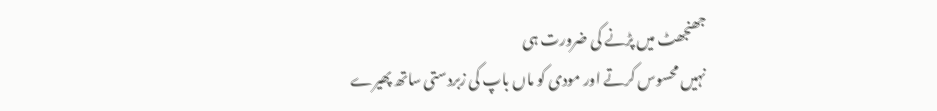جھنجھٹ میں پڑنے کی ضرورت ہی
نہیں محسوس کرتے اور مودی کو ماں باپ کی زبردستی ساتھ پھیرے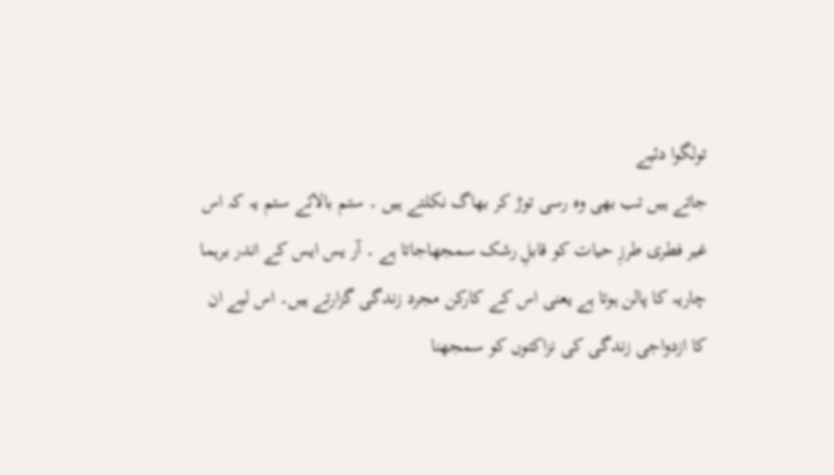تولگوا دئیے
جاتے ہیں تب بھی وہ رسی توڑ کر بھاگ نکلتے ہیں ۔ ستم بالائے ستم یہ کہ اس
غیر فطری طرزِ حیات کو قابلِ رشک سمجھاجاتا ہے ۔ آر یس ایس کے اندر برہما
چاریہ کا پالن ہوتا ہے یعنی اس کے کارکن مجرد زندگی گزارتے ہیں۔ اس لیے ان
کا ازدواجی زندگی کی نزاکتوں کو سمجھنا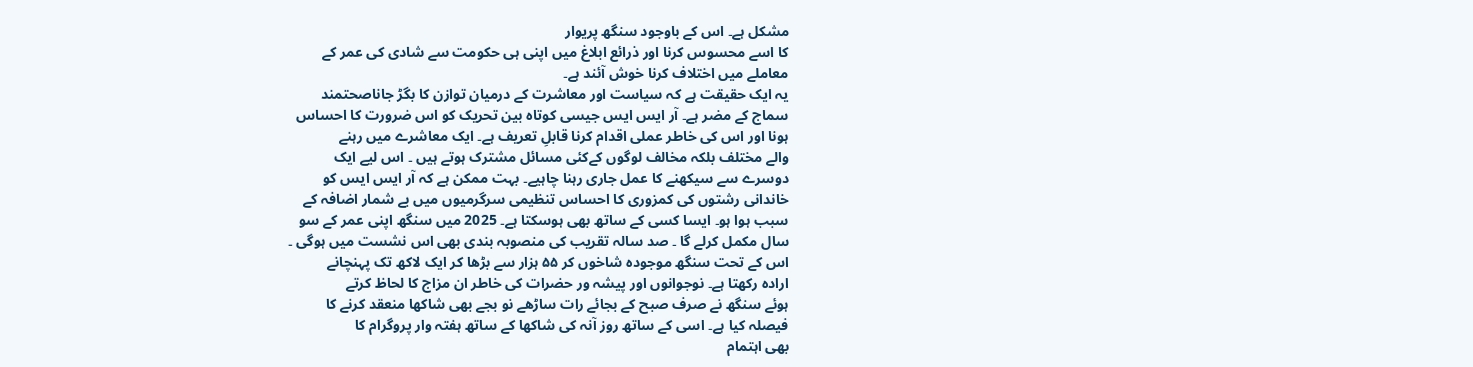مشکل ہے۔ اس کے باوجود سنگھ پریوار
کا اسے محسوس کرنا اور ذرائع ابلاغ میں اپنی ہی حکومت سے شادی کی عمر کے
معاملے میں اختلاف کرنا خوش آئند ہے۔
یہ ایک حقیقت ہے کہ سیاست اور معاشرت کے درمیان توازن کا بگڑ جاناصحتمند
سماج کے مضر ہے۔ آر ایس ایس جیسی کوتاہ بین تحریک کو اس ضرورت کا احساس
ہونا اور اس کی خاطر عملی اقدام کرنا قابلِ تعریف ہے۔ ایک معاشرے میں رہنے
والے مختلف بلکہ مخالف لوگوں کےکئی مسائل مشترک ہوتے ہیں ۔ اس لیے ایک
دوسرے سے سیکھنے کا عمل جاری رہنا چاہیے۔ بہت ممکن ہے کہ آر ایس ایس کو
خاندانی رشتوں کی کمزوری کا احساس تنظیمی سرگرمیوں میں بے شمار اضافہ کے
سبب ہوا ہو۔ ایسا کسی کے ساتھ بھی ہوسکتا ہے۔ 2025 میں سنگھ اپنی عمر کے سو
سال مکمل کرلے گا ۔ صد سالہ تقریب کی منصوبہ بندی بھی اس نشست میں ہوگی ۔
اس کے تحت سنگھ موجودہ شاخوں کر ۵۵ ہزار سے بڑھا کر ایک لاکھ تک پہنچانے
ارادہ رکھتا ہے۔ نوجوانوں اور پیشہ ور حضرات کی خاطر ان مزاج کا لحاظ کرتے
ہوئے سنگھ نے صرف صبح کے بجائے رات ساڑھے نو بجے بھی شاکھا منعقد کرنے کا
فیصلہ کیا ہے۔ اسی کے ساتھ روز آنہ کی شاکھا کے ساتھ ہفتہ وار پروگرام کا
بھی اہتمام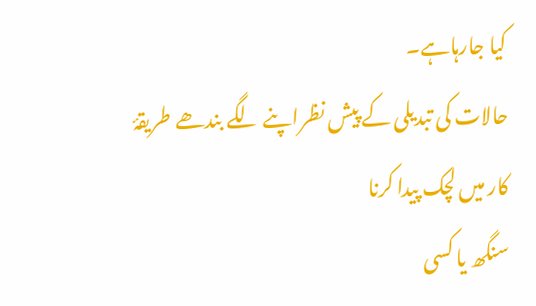کیا جارہاہے۔
حالات کی تبدیلی کے پیش نظراپنے لگے بندھے طریقۂ کار میں لچک پیدا کرنا
سنگھ یا کسی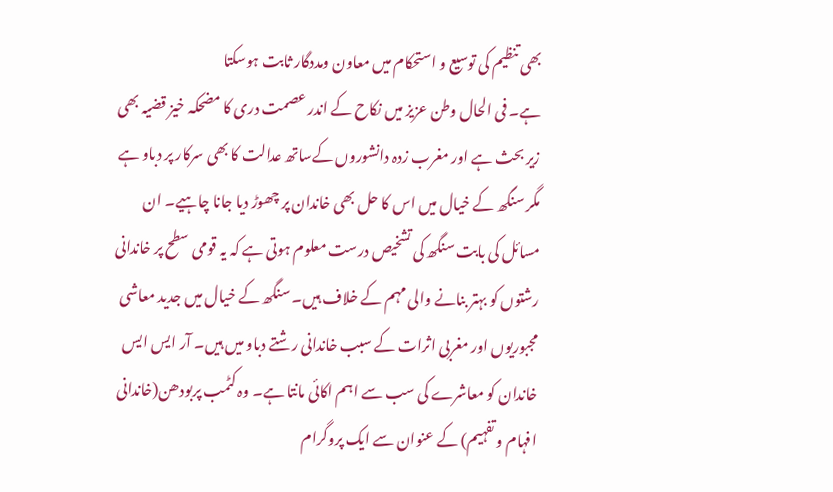بھی تنظیم کی توسیع و استحکام میں معاون ومددگار ثابت ہوسکتا
ہے۔ فی الحال وطن عزیز میں نکاح کے اندر عصمت دری کا مضحکہ خیز قضیہ بھی
زیر بحث ہے اور مغرب زدہ دانشوروں کےساتھ عدالت کا بھی سرکار پر دباو ہے
مگر سنگھ کے خیال میں اس کا حل بھی خاندان پر چھوڑ دیا جانا چاہیے۔ ان
مسائل کی بابت سنگھ کی تشخیص درست معلوم ہوتی ہے کہ یہ قومی سطح پر خاندانی
رشتوں کو بہتر بنانے والی مہم کے خلاف ہیں۔ سنگھ کے خیال میں جدید معاشی
مجبوریوں اور مغربی اثرات کے سبب خاندانی رشتے دباو میں ہیں۔ آر ایس ایس
خاندان کو معاشرے کی سب سے اہم اکائی مانتا ہے۔ وہ کٹمب پربودھن(خاندانی
افہام و تفہیم) کے عنوان سے ایک پروگرام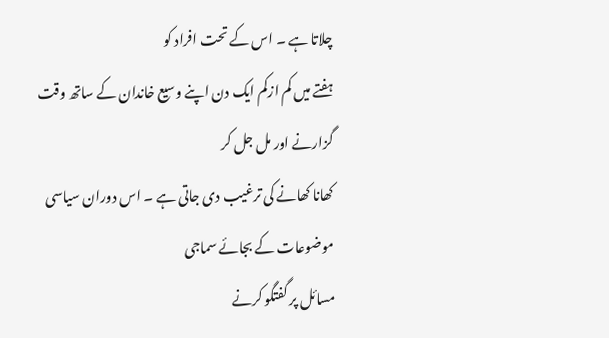چلاتا ہے ۔ اس کے تحت افراد کو
ہفتے میں کم ازکم ایک دن اپنے وسیع خاندان کے ساتھ وقت گزارنے اور مل جل کر
کھانا کھانے کی ترغیب دی جاتی ہے ۔ اس دوران سیاسی موضوعات کے بجائے سماجی
مسائل پر گفتگو کرنے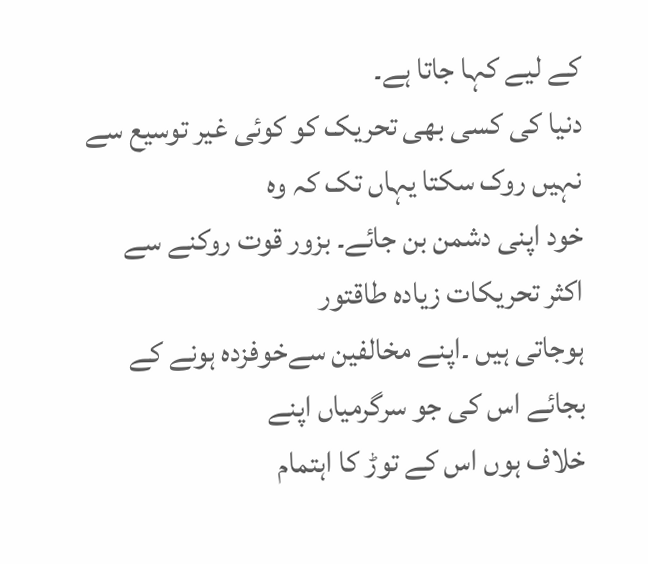کے لیے کہا جاتا ہے۔
دنیا کی کسی بھی تحریک کو کوئی غیر توسیع سے نہیں روک سکتا یہاں تک کہ وہ
خود اپنی دشمن بن جائے۔ بزور قوت روکنے سے اکثر تحریکات زیادہ طاقتور
ہوجاتی ہیں ۔اپنے مخالفین سےخوفزدہ ہونے کے بجائے اس کی جو سرگرمیاں اپنے
خلاف ہوں اس کے توڑ کا اہتمام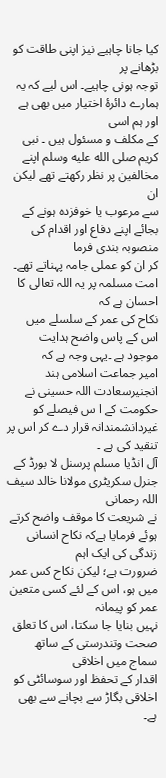کیا جانا چاہیے نیز اپنی طاقت کو بڑھانے پر
توجہ ہونی چاہیے۔ اس لیے کہ یہ ہمارے دائرۂ اختیار میں بھی ہے اور ہم اسی
کے مکلف و مسئول ہیں ۔ نبی کریم صلى الله عليه وسلم اپنے مخالفین پر نظر رکھتے تھے لیکن ان
سے مرعوب یا خوفزدہ ہونے کے بجائے اپنے دفاع اور اقدام کی منصوبہ بندی فرما
کر ان کو عملی جامہ پہناتے تھے۔ امت مسلمہ پر یہ اللہ تعالی کا احسان ہے کہ
نکاح کی عمر کے سلسلے میں اس کے پاس واضح ہدایت موجود ہے ۔یہی وجہ ہے کہ
امیر جماعت اسلامی ہند انجنیرسعادت اللہ حسینی نے حکومت کے ا س فیصلے کو
غیردانشمندانہ قرار دے کر اس پر تنقید کی ہے ۔
آل انڈیا مسلم پرسنل لا بورڈ کے جنرل سکریٹری مولانا خالد سیف اللہ رحمانی
نے شریعت کا موقف واضح کرتے ہوئے فرمایا ہےکہ نکاح انسانی زندگی کی ایک اہم
ضرورت ہے؛ لیکن نکاح کس عمر میں ہو، اس کے لئے کسی متعین عمر کو پیمانہ
نہیں بنایا جا سکتا، اس کا تعلق صحت وتندرستی کے ساتھ سماج میں اخلاقی
اقدار کے تحفظ اور سوسائٹی کو اخلاقی بگاڑ سے بچانے سے بھی ہے۔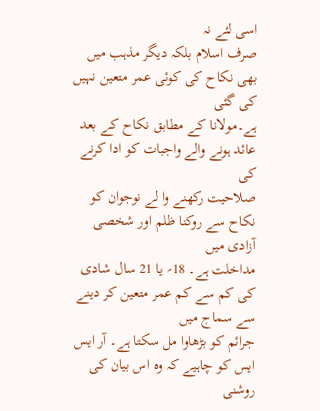اسی لئے نہ
صرف اسلام بلکہ دیگر مذہب میں بھی نکاح کی کوئی عمر متعین نہیں کی گئی
ہے۔مولانا کے مطابق نکاح کے بعد عائد ہونے والے واجبات کو ادا کرنے کی
صلاحیت رکھنے وا لے نوجوان کو نکاح سے روکنا ظلم اور شخصی آزادی میں
مداخلت ہے۔ 18؍ یا 21 سال شادی کی کم سے کم عمر متعین کر دینے سے سماج میں
جرائم کو بڑھاوا مل سکتا ہے۔ آر ایس ایس کو چاہیے کہ وہ اس بیان کی روشنی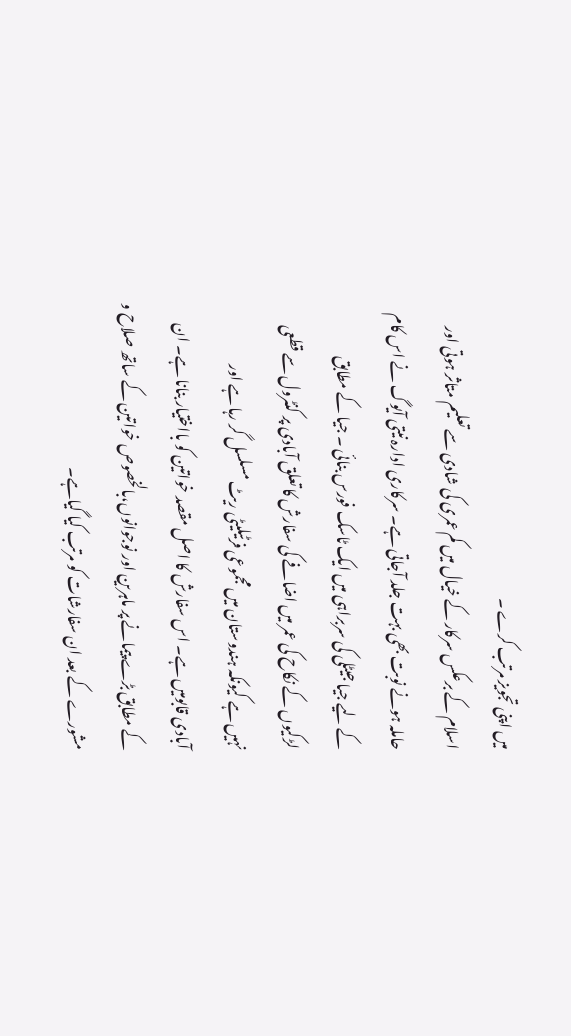میں اپنی تجویز مرتب کرے ۔
اسلام کے برعکس سرکار کے خیال میں کم عمری کی شادی سے تعلیم متاثر ہوتی اور
حاملہ ہونے نوبت بھی بہت جلد آجاتی ہے۔ سرکاری ادارہ نیتی آیوگ نے اس کام
کے لیے جیا جیٹلی کی سربراہی میں ایک ٹاسک فورس بنائی ۔ جیا کے مطابق
لڑکیوں کے نکاح کی عمر میں اضافے کی سفارش کا تعلق آبادی پر کنٹرول سے قطعی
نہیں ہے کیونکہ ہندوستان میں مجموعی فرٹیلیٹی ریٹ مسلسل گر رہا ہے اور
آبادی قابومیں ہے۔ اس سفارش کا اصل مقصد خواتین کو بااختیار بنانا ہے۔ ان
کے مطابق بڑے پیمانے پر ماہرین اور نوجوانوں،بالخصوص خواتین کے ساتھ صلاح و
مشورے کے بعد ان سفارشات کو مرتب کیا گیاہے۔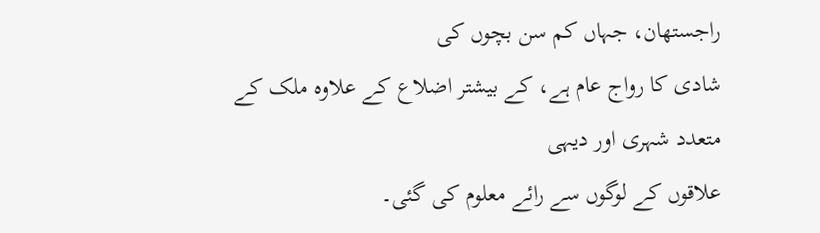راجستھان، جہاں کم سن بچوں کی
شادی کا رواج عام ہے، کے بیشتر اضلاع کے علاوہ ملک کے متعدد شہری اور دیہی
علاقوں کے لوگوں سے رائے معلوم کی گئی۔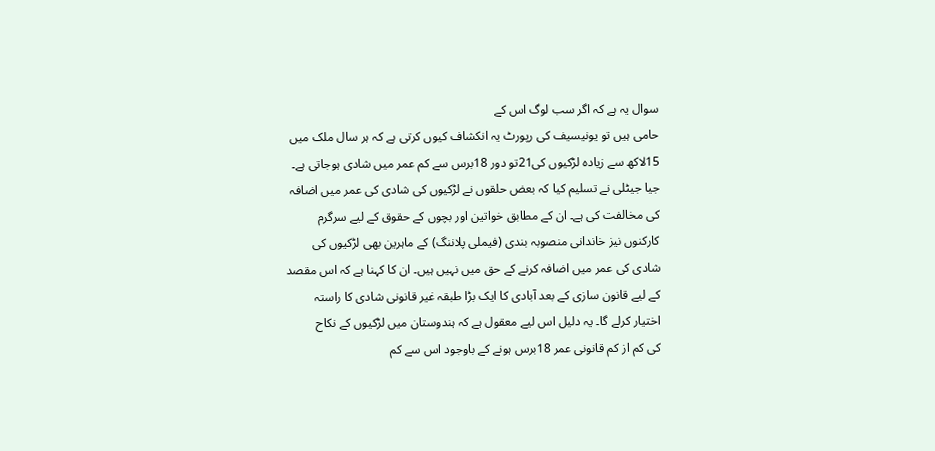سوال یہ ہے کہ اگر سب لوگ اس کے
حامی ہیں تو یونیسیف کی رپورٹ یہ انکشاف کیوں کرتی ہے کہ ہر سال ملک میں
15لاکھ سے زیادہ لڑکیوں کی21تو دور 18برس سے کم عمر میں شادی ہوجاتی ہے۔
جیا جیٹلی نے تسلیم کیا کہ بعض حلقوں نے لڑکیوں کی شادی کی عمر میں اضافہ
کی مخالفت کی ہے۔ ان کے مطابق خواتین اور بچوں کے حقوق کے لیے سرگرم
کارکنوں نیز خاندانی منصوبہ بندی (فیملی پلاننگ) کے ماہرین بھی لڑکیوں کی
شادی کی عمر میں اضافہ کرنے کے حق میں نہیں ہیں۔ ان کا کہنا ہے کہ اس مقصد
کے لیے قانون سازی کے بعد آبادی کا ایک بڑا طبقہ غیر قانونی شادی کا راستہ
اختیار کرلے گا۔ یہ دلیل اس لیے معقول ہے کہ ہندوستان میں لڑکیوں کے نکاح
کی کم از کم قانونی عمر 18برس ہونے کے باوجود اس سے کم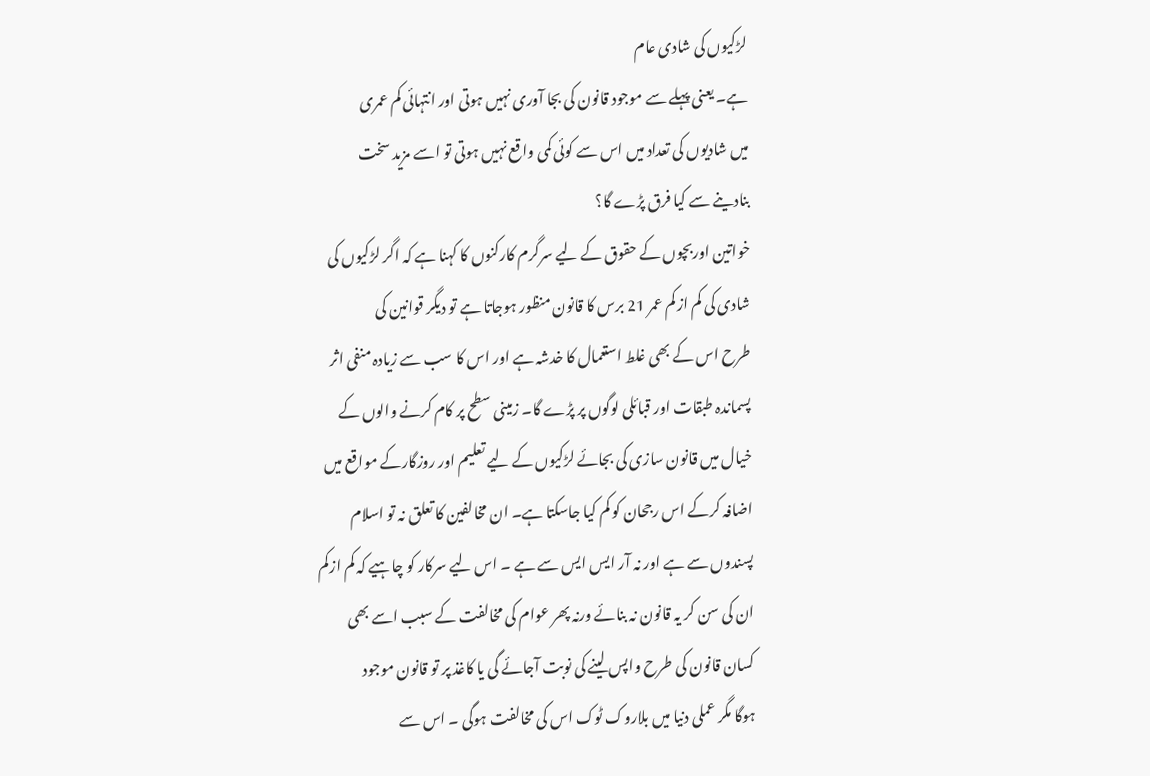لڑکیوں کی شادی عام
ہے۔ یعنی پہلے سے موجود قانون کی بجا آوری نہیں ہوتی اور انتہائی کم عمری
میں شادیوں کی تعداد میں اس سے کوئی کمی واقع نہیں ہوتی تو اسے مزید سخت
بنادینے سے کیا فرق پڑے گا؟
خواتین اوربچوں کے حقوق کے لیے سرگرم کارکنوں کا کہنا ہے کہ اگر لڑکیوں کی
شادی کی کم از کم عمر 21 برس کا قانون منظور ہوجاتا ہے تو دیگر قوانین کی
طرح اس کے بھی غلط استعمال کا خدشہ ہے اور اس کا سب سے زیادہ منفی اثر
پسماندہ طبقات اور قبائلی لوگوں پر پڑے گا۔ زمینی سطح پر کام کرنے والوں کے
خیال میں قانون سازی کی بجائے لڑکیوں کے لیے تعلیم اور روزگارکے مواقع میں
اضافہ کرکے اس رجحان کو کم کیا جاسکتا ہے۔ ان مخالفین کا تعلق نہ تو اسلام
پسندوں سے ہے اور نہ آر ایس ایس سے ہے ۔ اس لیے سرکار کو چاہیے کہ کم ازکم
ان کی سن کر یہ قانون نہ بنائے ورنہ پھر عوام کی مخالفت کے سبب اسے بھی
کسان قانون کی طرح واپس لینے کی نوبت آجائے گی یا کاغذ پر تو قانون موجود
ہوگا مگر عملی دنیا میں بلاروک ٹوک اس کی مخالفت ہوگی ۔ اس سے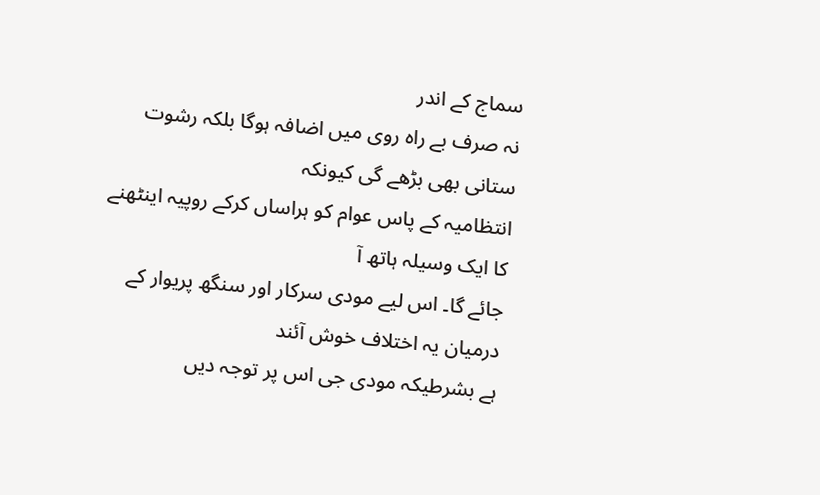سماج کے اندر
نہ صرف بے راہ روی میں اضافہ ہوگا بلکہ رشوت ستانی بھی بڑھے گی کیونکہ
انتظامیہ کے پاس عوام کو ہراساں کرکے روپیہ اینٹھنے کا ایک وسیلہ ہاتھ آ
جائے گا۔ اس لیے مودی سرکار اور سنگھ پریوار کے درمیان یہ اختلاف خوش آئند
ہے بشرطیکہ مودی جی اس پر توجہ دیں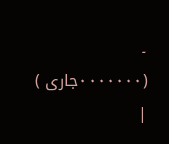۔
(۰۰۰۰۰۰۰جاری )
|